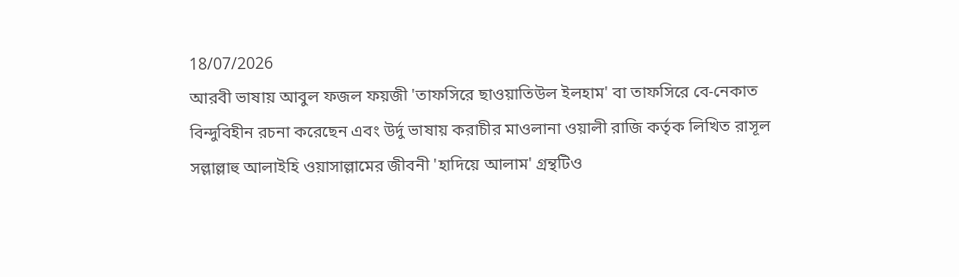18/07/2026
আরবী ভাষায় আবুল ফজল ফয়জী 'তাফসিরে ছাওয়াতিউল ইলহাম' বা তাফসিরে বে-নেকাত বিন্দুবিহীন রচনা করেছেন এবং উর্দু ভাষায় করাচীর মাওলানা ওয়ালী রাজি কর্তৃক লিখিত রাসূল সল্লাল্লাহু আলাইহি ওয়াসাল্লামের জীবনী 'হাদিয়ে আলাম' গ্রন্থটিও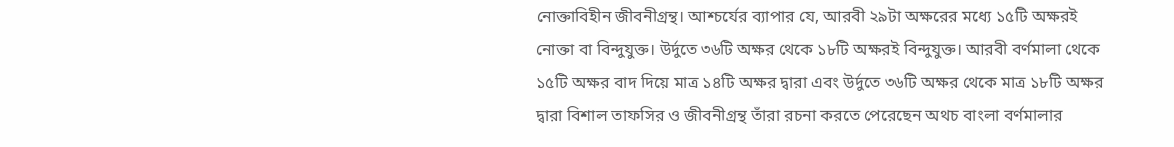নোক্তাবিহীন জীবনীগ্রন্থ। আশ্চর্যের ব্যাপার যে, আরবী ২৯টা অক্ষরের মধ্যে ১৫টি অক্ষরই নোক্তা বা বিন্দুযুক্ত। উর্দুতে ৩৬টি অক্ষর থেকে ১৮টি অক্ষরই বিন্দুযুক্ত। আরবী বর্ণমালা থেকে ১৫টি অক্ষর বাদ দিয়ে মাত্র ১৪টি অক্ষর দ্বারা এবং উর্দুতে ৩৬টি অক্ষর থেকে মাত্র ১৮টি অক্ষর দ্বারা বিশাল তাফসির ও জীবনীগ্রন্থ তাঁরা রচনা করতে পেরেছেন অথচ বাংলা বর্ণমালার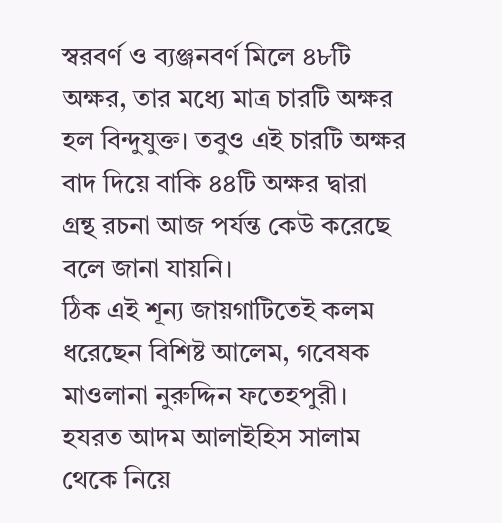স্বরবর্ণ ও ব্যঞ্জনবর্ণ মিলে ৪৮টি অক্ষর, তার মধ্যে মাত্র চারটি অক্ষর হল বিন্দুযুক্ত। তবুও এই চারটি অক্ষর বাদ দিয়ে বাকি ৪৪টি অক্ষর দ্বারা গ্রন্থ রচনা আজ পর্যন্ত কেউ করেছে বলে জানা যায়নি।
ঠিক এই শূন্য জায়গাটিতেই কলম ধরেছেন বিশিষ্ট আলেম, গবেষক মাওলানা নুরুদ্দিন ফতেহপুরী। হযরত আদম আলাইহিস সালাম থেকে নিয়ে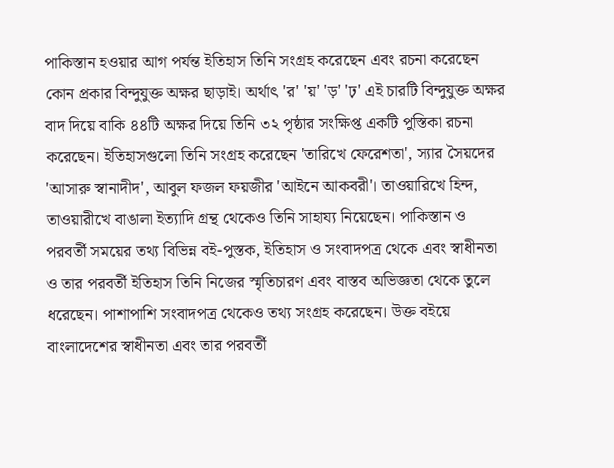পাকিস্তান হওয়ার আগ পর্যন্ত ইতিহাস তিনি সংগ্রহ করেছেন এবং রচনা করেছেন কোন প্রকার বিন্দুযুক্ত অক্ষর ছাড়াই। অর্থাৎ 'র' 'য়' 'ড়' 'ঢ়' এই চারটি বিন্দুযুক্ত অক্ষর বাদ দিয়ে বাকি ৪৪টি অক্ষর দিয়ে তিনি ৩২ পৃষ্ঠার সংক্ষিপ্ত একটি পুস্তিকা রচনা করেছেন। ইতিহাসগুলো তিনি সংগ্রহ করেছেন 'তারিখে ফেরেশতা', স্যার সৈয়দের 'আসারু স্বানাদীদ', আবুল ফজল ফয়জীর 'আইনে আকবরী'। তাওয়ারিখে হিন্দ, তাওয়ারীখে বাঙালা ইত্যাদি গ্রন্থ থেকেও তিনি সাহায্য নিয়েছেন। পাকিস্তান ও পরবর্তী সময়ের তথ্য বিভিন্ন বই-পুস্তক, ইতিহাস ও সংবাদপত্র থেকে এবং স্বাধীনতা ও তার পরবর্তী ইতিহাস তিনি নিজের স্মৃতিচারণ এবং বাস্তব অভিজ্ঞতা থেকে তুলে ধরেছেন। পাশাপাশি সংবাদপত্র থেকেও তথ্য সংগ্রহ করেছেন। উক্ত বইয়ে বাংলাদেশের স্বাধীনতা এবং তার পরবর্তী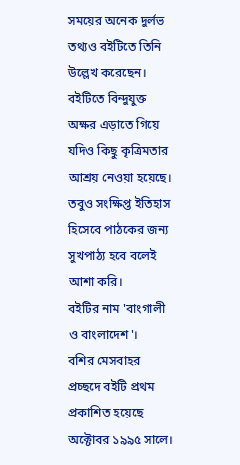সময়ের অনেক দুর্লভ তথ্যও বইটিতে তিনি উল্লেখ করেছেন।
বইটিতে বিন্দুযুক্ত অক্ষর এড়াতে গিয়ে যদিও কিছু কৃত্রিমতার আশ্রয় নেওয়া হয়েছে। তবুও সংক্ষিপ্ত ইতিহাস হিসেবে পাঠকের জন্য সুখপাঠ্য হবে বলেই আশা করি।
বইটির নাম 'বাংগালী ও বাংলাদেশ'।
বশির মেসবাহর প্রচ্ছদে বইটি প্রথম প্রকাশিত হয়েছে অক্টোবর ১৯৯৫ সালে।